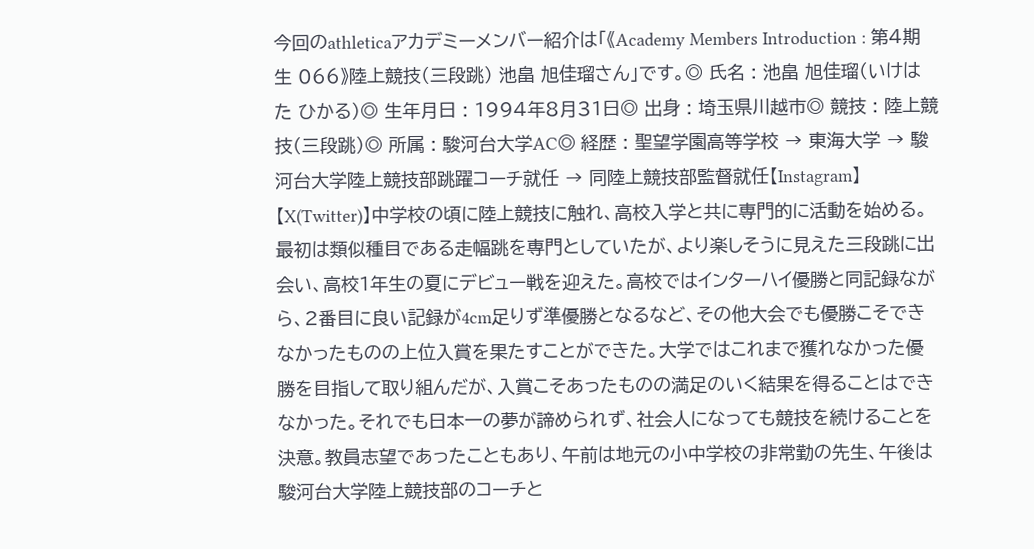今回のathleticaアカデミーメンバー紹介は「《Academy Members Introduction : 第4期生 066》陸上競技(三段跳) 池畠 旭佳瑠さん」です。◎ 氏名 : 池畠 旭佳瑠(いけはた ひかる)◎ 生年月日 : 1994年8月31日◎ 出身 : 埼玉県川越市◎ 競技 : 陸上競技(三段跳)◎ 所属 : 駿河台大学AC◎ 経歴 : 聖望学園高等学校 → 東海大学 → 駿河台大学陸上競技部跳躍コーチ就任 → 同陸上競技部監督就任【Instagram】【X(Twitter)】中学校の頃に陸上競技に触れ、高校入学と共に専門的に活動を始める。最初は類似種目である走幅跳を専門としていたが、より楽しそうに見えた三段跳に出会い、高校1年生の夏にデビュー戦を迎えた。高校ではインターハイ優勝と同記録ながら、2番目に良い記録が4cm足りず準優勝となるなど、その他大会でも優勝こそできなかったものの上位入賞を果たすことができた。大学ではこれまで獲れなかった優勝を目指して取り組んだが、入賞こそあったものの満足のいく結果を得ることはできなかった。それでも日本一の夢が諦められず、社会人になっても競技を続けることを決意。教員志望であったこともあり、午前は地元の小中学校の非常勤の先生、午後は駿河台大学陸上競技部のコーチと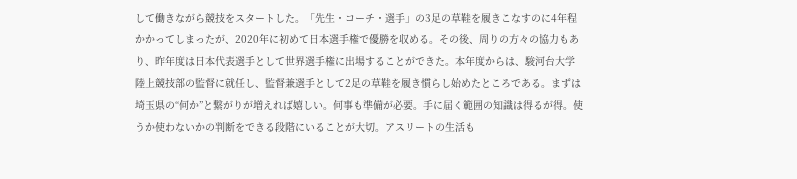して働きながら競技をスタートした。「先生・コーチ・選手」の3足の草鞋を履きこなすのに4年程かかってしまったが、2020年に初めて日本選手権で優勝を収める。その後、周りの方々の協力もあり、昨年度は日本代表選手として世界選手権に出場することができた。本年度からは、駿河台大学陸上競技部の監督に就任し、監督兼選手として2足の草鞋を履き慣らし始めたところである。まずは埼玉県の“何か”と繋がりが増えれば嬉しい。何事も準備が必要。手に届く範囲の知識は得るが得。使うか使わないかの判断をできる段階にいることが大切。アスリートの生活も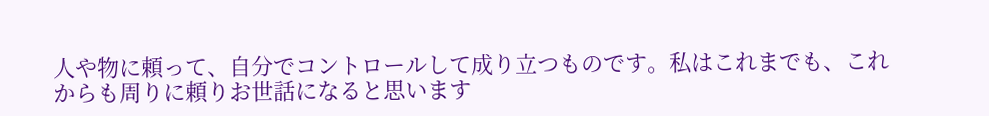人や物に頼って、自分でコントロールして成り立つものです。私はこれまでも、これからも周りに頼りお世話になると思います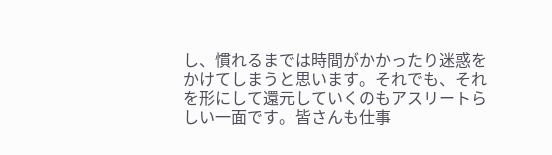し、慣れるまでは時間がかかったり迷惑をかけてしまうと思います。それでも、それを形にして還元していくのもアスリートらしい一面です。皆さんも仕事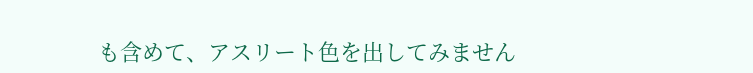も含めて、アスリート色を出してみません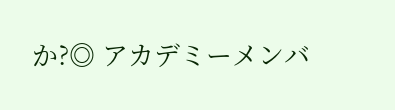か?◎ アカデミーメンバ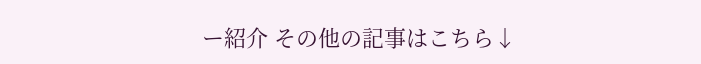ー紹介 その他の記事はこちら↓